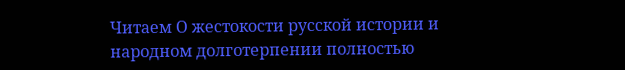Читаем О жестокости русской истории и народном долготерпении полностью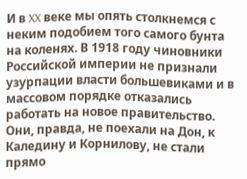И в XX веке мы опять столкнемся с неким подобием того самого бунта на коленях. В 1918 году чиновники Российской империи не признали узурпации власти большевиками и в массовом порядке отказались работать на новое правительство. Они, правда, не поехали на Дон, к Каледину и Корнилову, не стали прямо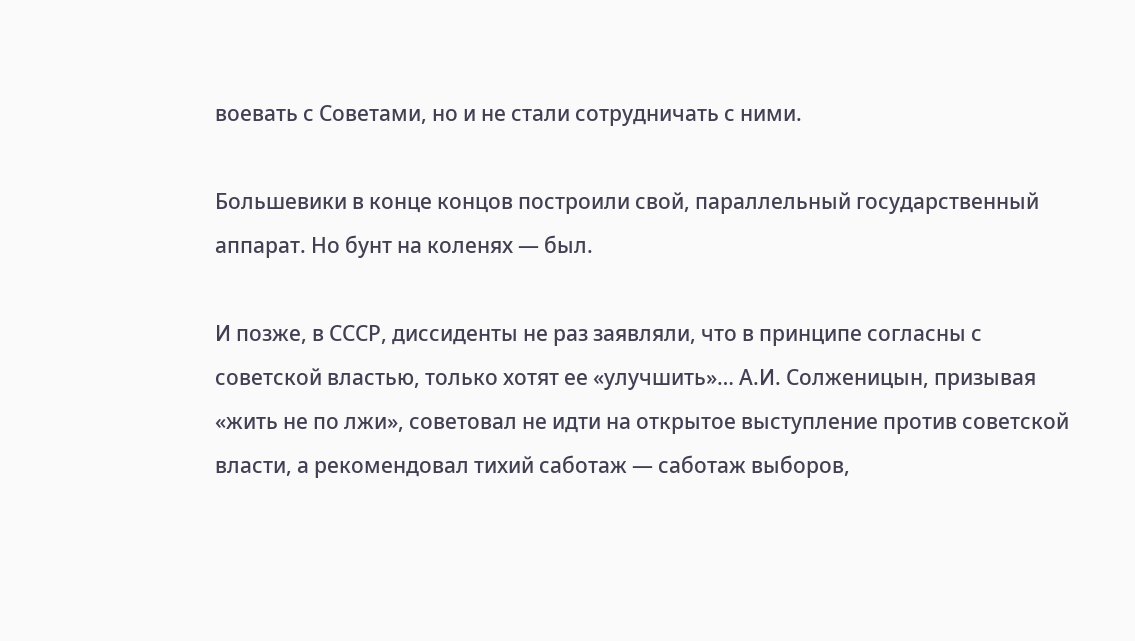воевать с Советами, но и не стали сотрудничать с ними.

Большевики в конце концов построили свой, параллельный государственный аппарат. Но бунт на коленях — был.

И позже, в СССР, диссиденты не раз заявляли, что в принципе согласны с советской властью, только хотят ее «улучшить»… А.И. Солженицын, призывая «жить не по лжи», советовал не идти на открытое выступление против советской власти, а рекомендовал тихий саботаж — саботаж выборов,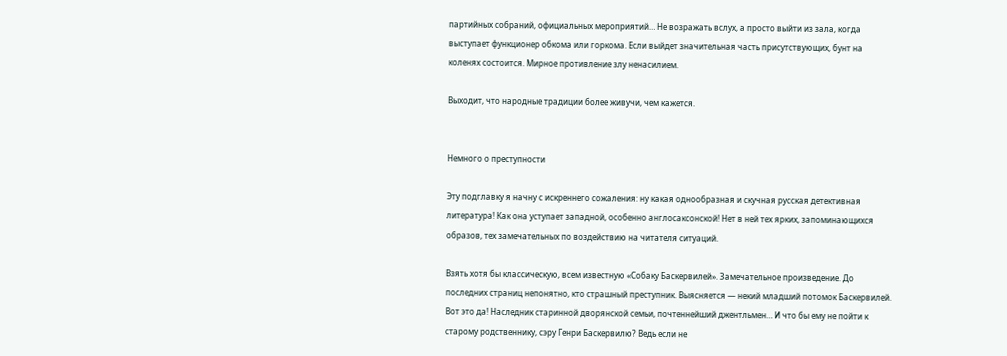партийных собраний, официальных мероприятий… Не возражать вслух, а просто выйти из зала, когда выступает функционер обкома или горкома. Если выйдет значительная часть присутствующих, бунт на коленях состоится. Мирное противление злу ненасилием.

Выходит, что народные традиции более живучи, чем кажется.


Немного о преступности

Эту подглавку я начну с искреннего сожаления: ну какая однообразная и скучная русская детективная литература! Как она уступает западной, особенно англосаксонской! Нет в ней тех ярких, запоминающихся образов, тех замечательных по воздействию на читателя ситуаций.

Взять хотя бы классическую, всем известную «Собаку Баскервилей». Замечательное произведение. До последних страниц непонятно, кто страшный преступник. Выясняется — некий младший потомок Баскервилей. Вот это да! Наследник старинной дворянской семьи, почтеннейший джентльмен… И что бы ему не пойти к старому родственнику, сэру Генри Баскервилю? Ведь если не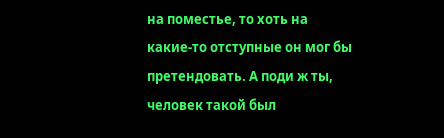на поместье, то хоть на какие-то отступные он мог бы претендовать. А поди ж ты, человек такой был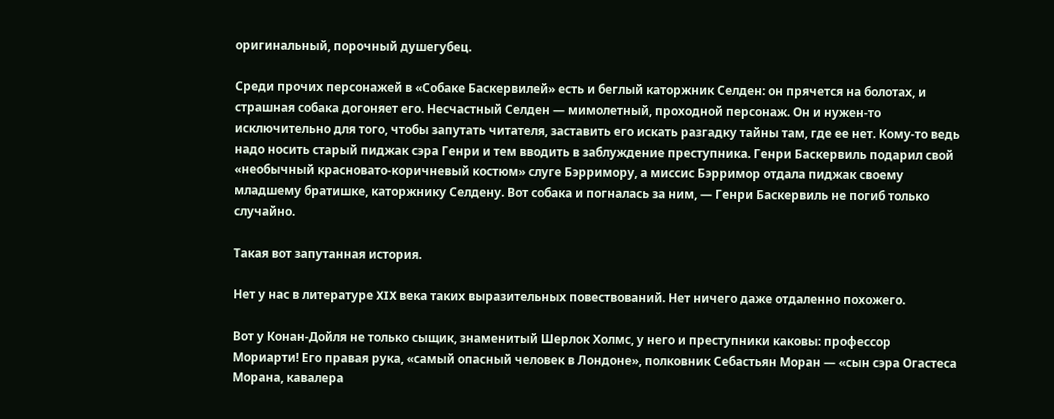оригинальный, порочный душегубец.

Среди прочих персонажей в «Собаке Баскервилей» есть и беглый каторжник Селден: он прячется на болотах, и страшная собака догоняет его. Несчастный Селден — мимолетный, проходной персонаж. Он и нужен-то исключительно для того, чтобы запутать читателя, заставить его искать разгадку тайны там, где ее нет. Кому-то ведь надо носить старый пиджак сэра Генри и тем вводить в заблуждение преступника. Генри Баскервиль подарил свой «необычный красновато-коричневый костюм» слуге Бэрримору, а миссис Бэрримор отдала пиджак своему младшему братишке, каторжнику Селдену. Вот собака и погналась за ним, — Генри Баскервиль не погиб только случайно.

Такая вот запутанная история.

Нет у нас в литературе XIX века таких выразительных повествований. Нет ничего даже отдаленно похожего.

Вот у Конан-Дойля не только сыщик, знаменитый Шерлок Холмс, у него и преступники каковы: профессор Мориарти! Его правая рука, «самый опасный человек в Лондоне», полковник Себастьян Моран — «сын сэра Огастеса Морана, кавалера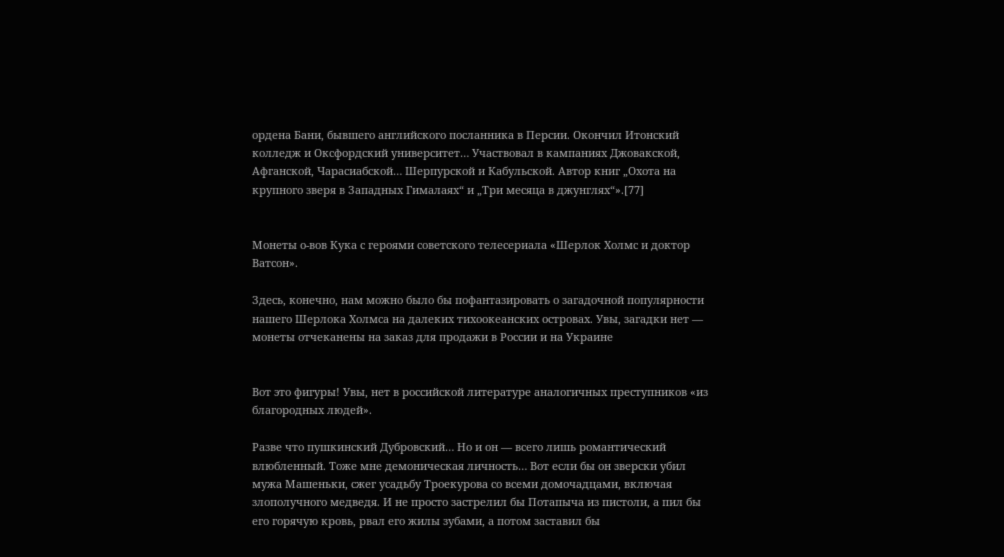ордена Бани, бывшего английского посланника в Персии. Окончил Итонский колледж и Оксфордский университет… Участвовал в кампаниях Джовакской, Афганской, Чарасиабской… Шерпурской и Кабульской. Автор книг „Охота на крупного зверя в Западных Гималаях“ и „Три месяца в джунглях“».[77]


Монеты о-вов Кука с героями советского телесериала «Шерлок Холмс и доктор Ватсон».

Здесь, конечно, нам можно было бы пофантазировать о загадочной популярности нашего Шерлока Холмса на далеких тихоокеанских островах. Увы, загадки нет — монеты отчеканены на заказ для продажи в России и на Украине


Вот это фигуры! Увы, нет в российской литературе аналогичных преступников «из благородных людей».

Разве что пушкинский Дубровский… Но и он — всего лишь романтический влюбленный. Тоже мне демоническая личность… Вот если бы он зверски убил мужа Машеньки, сжег усадьбу Троекурова со всеми домочадцами, включая злополучного медведя. И не просто застрелил бы Потапыча из пистоли, а пил бы его горячую кровь, рвал его жилы зубами, а потом заставил бы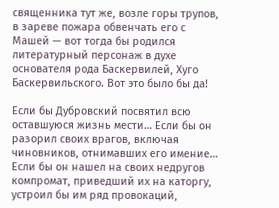священника тут же, возле горы трупов, в зареве пожара обвенчать его с Машей — вот тогда бы родился литературный персонаж в духе основателя рода Баскервилей, Хуго Баскервильского. Вот это было бы да!

Если бы Дубровский посвятил всю оставшуюся жизнь мести… Если бы он разорил своих врагов, включая чиновников, отнимавших его имение… Если бы он нашел на своих недругов компромат, приведший их на каторгу, устроил бы им ряд провокаций,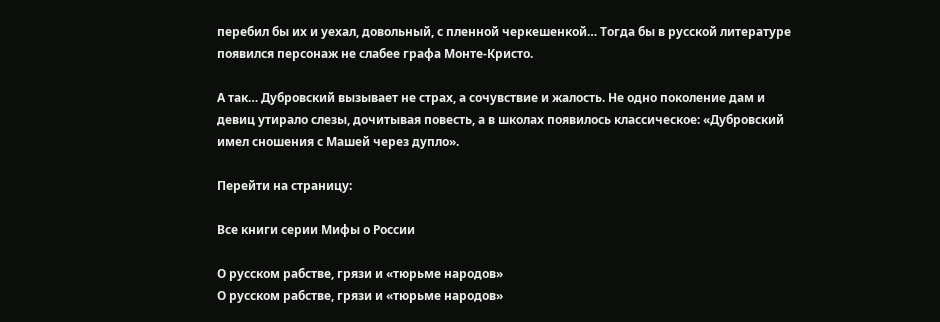перебил бы их и уехал, довольный, с пленной черкешенкой… Тогда бы в русской литературе появился персонаж не слабее графа Монте-Кристо.

А так… Дубровский вызывает не страх, а сочувствие и жалость. Не одно поколение дам и девиц утирало слезы, дочитывая повесть, а в школах появилось классическое: «Дубровский имел сношения с Машей через дупло».

Перейти на страницу:

Все книги серии Мифы о России

О русском рабстве, грязи и «тюрьме народов»
О русском рабстве, грязи и «тюрьме народов»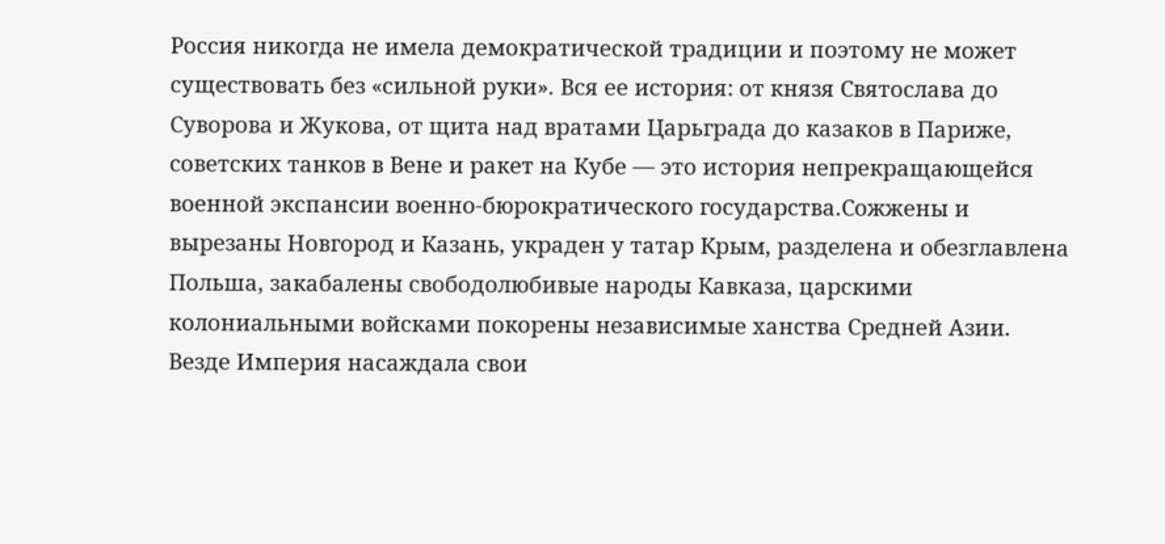Россия никогда не имела демократической традиции и поэтому не может существовать без «сильной руки». Вся ее история: от князя Святослава до Суворова и Жукова, от щита над вратами Царьграда до казаков в Париже, советских танков в Вене и ракет на Кубе — это история непрекращающейся военной экспансии военно-бюрократического государства.Сожжены и вырезаны Новгород и Казань, украден у татар Крым, разделена и обезглавлена Польша, закабалены свободолюбивые народы Кавказа, царскими колониальными войсками покорены независимые ханства Средней Азии. Везде Империя насаждала свои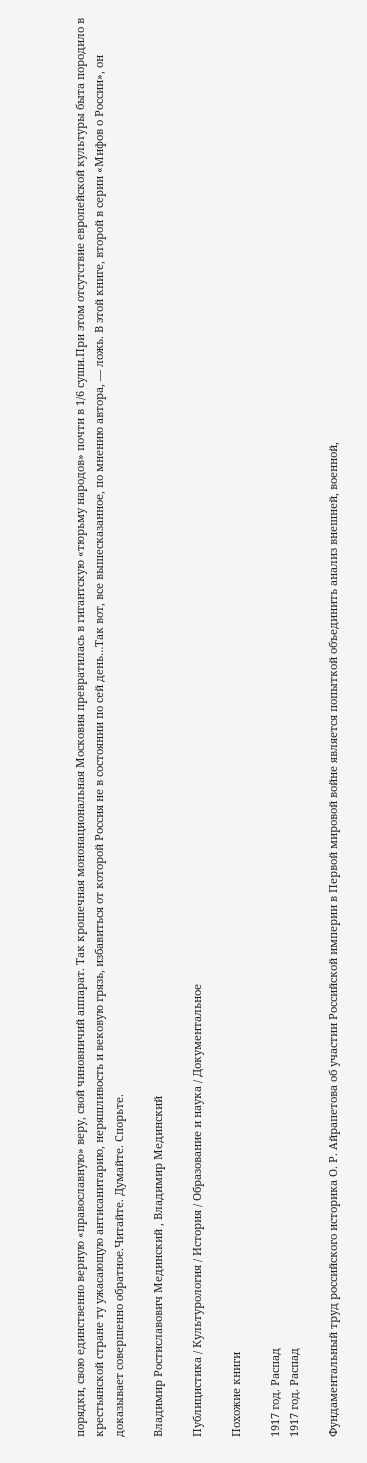порядки, свою единственно верную «православную» веру, свой чиновничий аппарат. Так крошечная мононациональная Московия превратилась в гигантскую «тюрьму народов» почти в 1/6 суши.При этом отсутствие европейской культуры быта породило в крестьянской стране ту ужасающую антисанитарию, неряшливость и вековую грязь, избавиться от которой Россия не в состоянии по сей день…Так вот, все вышесказанное, по мнению автора, — ложь. В этой книге, второй в серии «Мифов о России», он доказывает совершенно обратное.Читайте. Думайте. Спорьте.

Владимир Ростиславович Мединский , Владимир Мединский

Публицистика / Культурология / История / Образование и наука / Документальное

Похожие книги

1917 год. Распад
1917 год. Распад

Фундаментальный труд российского историка О. Р. Айрапетова об участии Российской империи в Первой мировой войне является попыткой объединить анализ внешней, военной,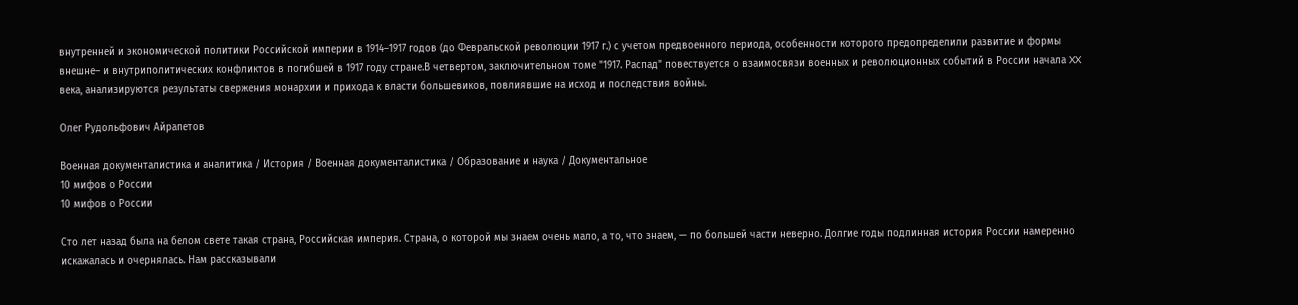внутренней и экономической политики Российской империи в 1914–1917 годов (до Февральской революции 1917 г.) с учетом предвоенного периода, особенности которого предопределили развитие и формы внешне– и внутриполитических конфликтов в погибшей в 1917 году стране.В четвертом, заключительном томе "1917. Распад" повествуется о взаимосвязи военных и революционных событий в России начала XX века, анализируются результаты свержения монархии и прихода к власти большевиков, повлиявшие на исход и последствия войны.

Олег Рудольфович Айрапетов

Военная документалистика и аналитика / История / Военная документалистика / Образование и наука / Документальное
10 мифов о России
10 мифов о России

Сто лет назад была на белом свете такая страна, Российская империя. Страна, о которой мы знаем очень мало, а то, что знаем, — по большей части неверно. Долгие годы подлинная история России намеренно искажалась и очернялась. Нам рассказывали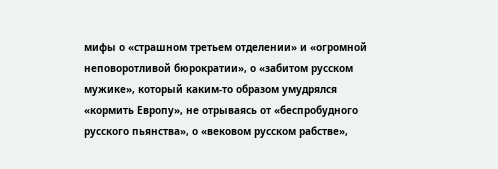мифы о «страшном третьем отделении» и «огромной неповоротливой бюрократии», о «забитом русском мужике», который каким-то образом умудрялся «кормить Европу», не отрываясь от «беспробудного русского пьянства», о «вековом русском рабстве»,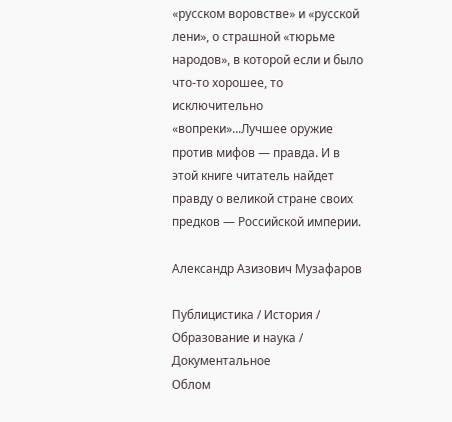«русском воровстве» и «русской лени», о страшной «тюрьме народов», в которой если и было что-то хорошее, то исключительно «вопреки»...Лучшее оружие против мифов — правда. И в этой книге читатель найдет правду о великой стране своих предков — Российской империи.

Александр Азизович Музафаров

Публицистика / История / Образование и наука / Документальное
Облом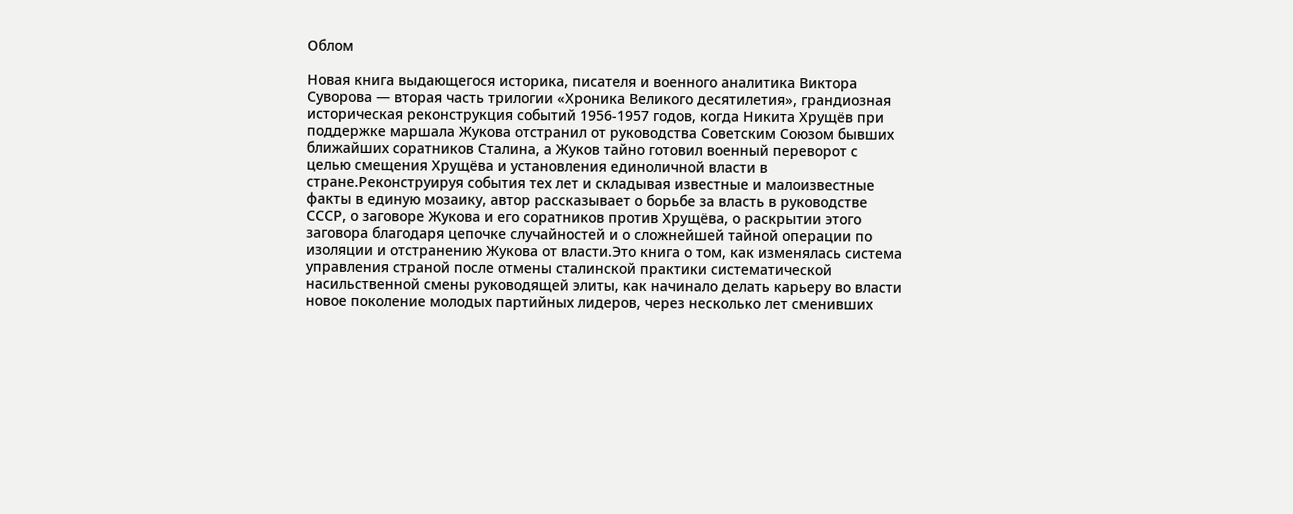Облом

Новая книга выдающегося историка, писателя и военного аналитика Виктора Суворова — вторая часть трилогии «Хроника Великого десятилетия», грандиозная историческая реконструкция событий 1956-1957 годов, когда Никита Хрущёв при поддержке маршала Жукова отстранил от руководства Советским Союзом бывших ближайших соратников Сталина, а Жуков тайно готовил военный переворот с целью смещения Хрущёва и установления единоличной власти в стране.Реконструируя события тех лет и складывая известные и малоизвестные факты в единую мозаику, автор рассказывает о борьбе за власть в руководстве СССР, о заговоре Жукова и его соратников против Хрущёва, о раскрытии этого заговора благодаря цепочке случайностей и о сложнейшей тайной операции по изоляции и отстранению Жукова от власти.Это книга о том, как изменялась система управления страной после отмены сталинской практики систематической насильственной смены руководящей элиты, как начинало делать карьеру во власти новое поколение молодых партийных лидеров, через несколько лет сменивших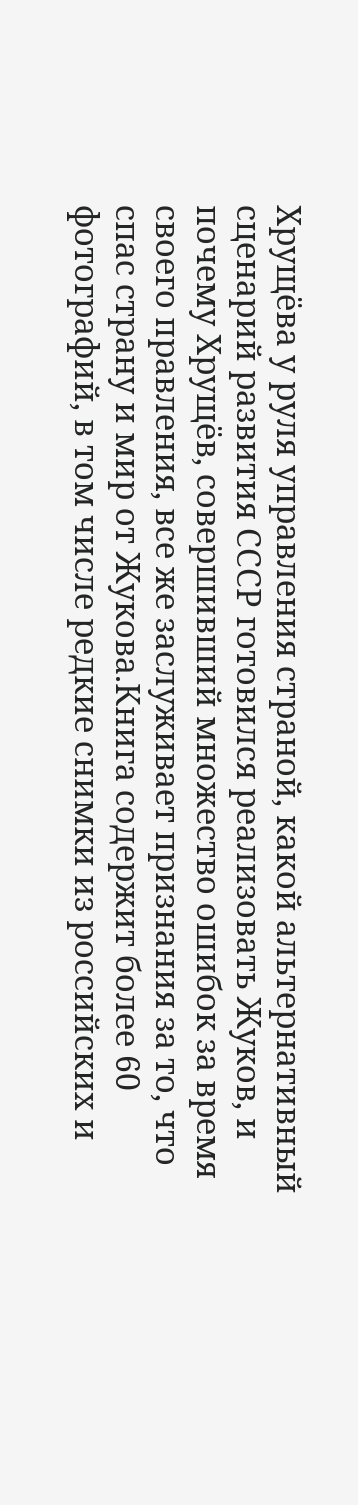Хрущёва у руля управления страной, какой альтернативный сценарий развития СССР готовился реализовать Жуков, и почему Хрущёв, совершивший множество ошибок за время своего правления, все же заслуживает признания за то, что спас страну и мир от Жукова.Книга содержит более 60 фотографий, в том числе редкие снимки из российских и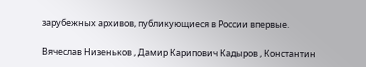зарубежных архивов, публикующиеся в России впервые.

Вячеслав Низеньков , Дамир Карипович Кадыров , Константин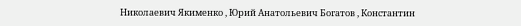Николаевич Якименко , Юрий Анатольевич Богатов , Константин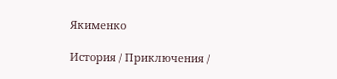Якименко

История / Приключения /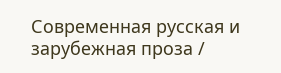Современная русская и зарубежная проза /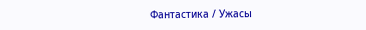Фантастика / Ужасы